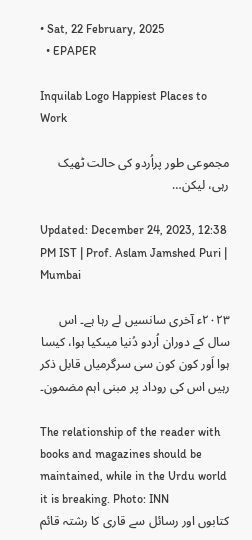• Sat, 22 February, 2025
  • EPAPER

Inquilab Logo Happiest Places to Work

مجموعی طور پراُردو کی حالت ٹھیک رہی، لیکن…

Updated: December 24, 2023, 12:38 PM IST | Prof. Aslam Jamshed Puri | Mumbai

۲۰۲۳ء آخری سانسیں لے رہا ہے۔ اس سال کے دوران اُردو دُنیا میںکیا ہوا، کیسا ہوا اَور کون کون سی سرگرمیاں قابل ذکر رہیں اس کی روداد پر مبنی اہم مضمون۔

The relationship of the reader with books and magazines should be maintained, while in the Urdu world it is breaking. Photo: INN
کتابوں اور رسائل سے قاری کا رشتہ قائم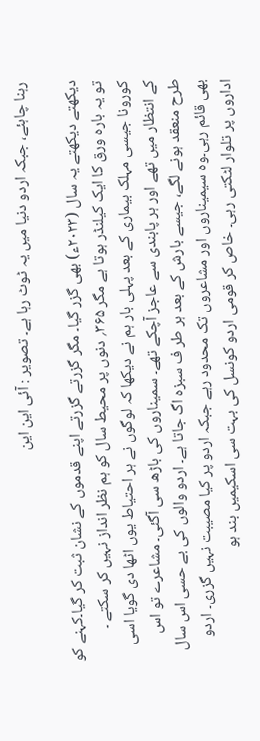رہنا چاہئے، جبکہ اردو دنیا میں یہ ٹوٹ رہا ہے۔ تصویر : آئی این این

دیکھتے دیکھتے یہ سال (۲۰۲۳ء) بھی گزر گیا۔ مگر گزرتے گزرتے اپنے قدموں کے نشان ثبت کر گیا۔کہنے کو تو یہ بارہ ورق کا ایک کیلنڈر ہوتا ہے مگر ۳۶۵؍ دنوں پر محیط سال کو ہم نظر انداز نہیں کر سکتے ۔ کورونا جیسی مہلک بیماری کے بعد پہلی بار ہم نے دیکھا کہ لوگوں نے ہر احتیاط یوں اٹھا دی گویا اسی کے انتظار میں تھے اور ہر پابندی سے عاجز آچکے تھے۔ سمیناروں کی باڑھ سی آگئی۔ مشاعرے تو اس طرح منعقد ہونے لگے، جیسے بارش کے بعد ہر طر ف سبزہ اگ جاتا ہے۔ اردو والوں کی بے حسی اس سال بھی قائم رہی۔وہ سیمیناروں اور مشاعروں تک محدود رہے جبکہ اردو پر کیا مصیبت نہیں گزری۔ اردو اداروں پر تلوار لٹکتی رہی۔ خاص کر قومی اردو کونسل کی بہت سی اسکیمیں بند ہو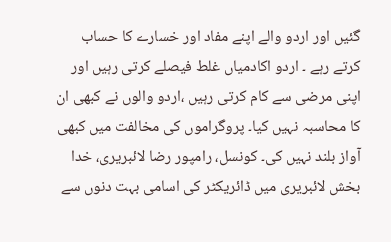گئیں اور اردو والے اپنے مفاد اور خسارے کا حساب کرتے رہے ۔ اردو اکادمیاں غلط فیصلے کرتی رہیں اور اپنی مرضی سے کام کرتی رہیں ،اردو والوں نے کبھی ان کا محاسبہ نہیں کیا۔ پروگراموں کی مخالفت میں کبھی آواز بلند نہیں کی۔ کونسل، رامپور رضا لائبریری، خدا بخش لائبریری میں ڈائریکٹر کی اسامی بہت دنوں سے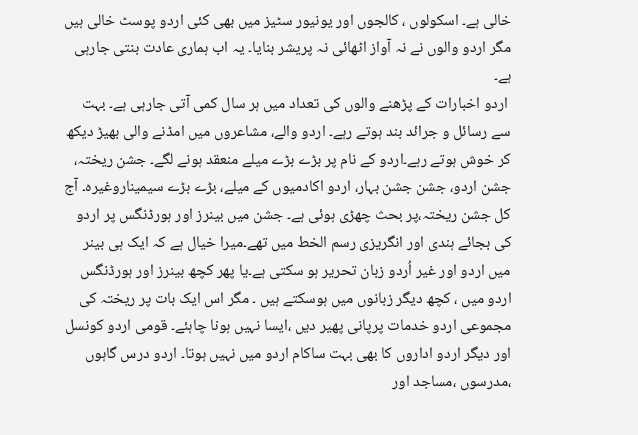خالی ہے۔ اسکولوں ، کالجوں اور یونیور سٹیز میں بھی کئی اردو پوسٹ خالی ہیں مگر اردو والوں نے نہ آواز اٹھائی نہ پریشر بنایا۔ یہ اب ہماری عادت بنتی جارہی ہے۔
 اردو اخبارات کے پڑھنے والوں کی تعداد میں ہر سال کمی آتی جارہی ہے۔ بہت سے رسائل و جرائد بند ہوتے رہے۔ اردو والے، مشاعروں میں امڈنے والی بھیڑ دیکھ کر خوش ہوتے رہے۔اردو کے نام پر بڑے بڑے میلے منعقد ہونے لگے۔ جشن ریختہ، جشن اردو، جشن جشن بہار، اردو اکادمیوں کے میلے، بڑے بڑے سیمیناروغیرہ۔ آج کل جشن ریختہ،پر بحث چھڑی ہوئی ہے۔ جشن میں بینرز اور ہورڈنگس پر اردو کی بجائے ہندی اور انگریزی رسم الخط میں تھے۔میرا خیال ہے کہ ایک ہی بینر میں اردو اور غیر اُردو زبان تحریر ہو سکتی ہے۔یا پھر کچھ بینرز اور ہورڈنگس اردو میں ، کچھ دیگر زبانوں میں ہوسکتے ہیں ۔ مگر اس ایک بات پر ریختہ کی مجموعی اردو خدمات پرپانی پھیر دیں ،ایسا نہیں ہونا چاہئے۔ قومی اردو کونسل اور دیگر اردو اداروں کا بھی بہت ساکام اردو میں نہیں ہوتا۔ اردو درس گاہوں ،مدرسوں ،مساجد اور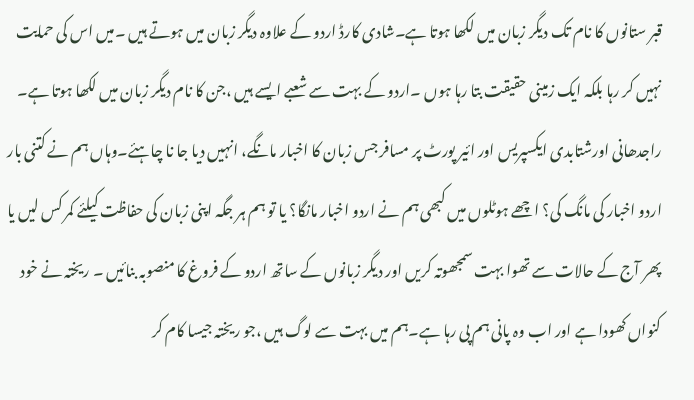قبر ستانوں کا نام تک دیگر زبان میں لکھا ہوتا ہے۔شادی کارڈ اردو کے علاوہ دیگر زبان میں ہوتے ہیں ۔میں اس کی حمایت نہیں کر رہا بلکہ ایک زمینی حقیقت بتا رہا ہوں ۔اردو کے بہت سے شعبے ایسے ہیں ،جن کا نام دیگر زبان میں لکھا ہوتا ہے۔ راجدھانی اورشتابدی ایکسپریس اور ائیر پورٹ پر مسافر جس زبان کا اخبار مانگے، انہیں دیا جا نا چاہئے۔وہاں ہم نے کتنی بار اردو اخبار کی مانگ کی؟ اچھے ہوٹلوں میں کبھی ہم نے اردو اخبار مانگا؟ یا تو ہم ہر جگہ اپنی زبان کی حفاظت کیلئے کمر کس لیں یا پھر آج کے حالات سے تھوا بہت سمجھوتہ کریں اور دیگر زبانوں کے ساتھ اردو کے فروغ کا منصوبہ بنائیں ۔ ریختہ نے خود کنواں کھودا ہے اور اب وہ پانی ہم پی رہا ہے۔ہم میں بہت سے لوگ ہیں ،جو ریختہ جیسا کام کر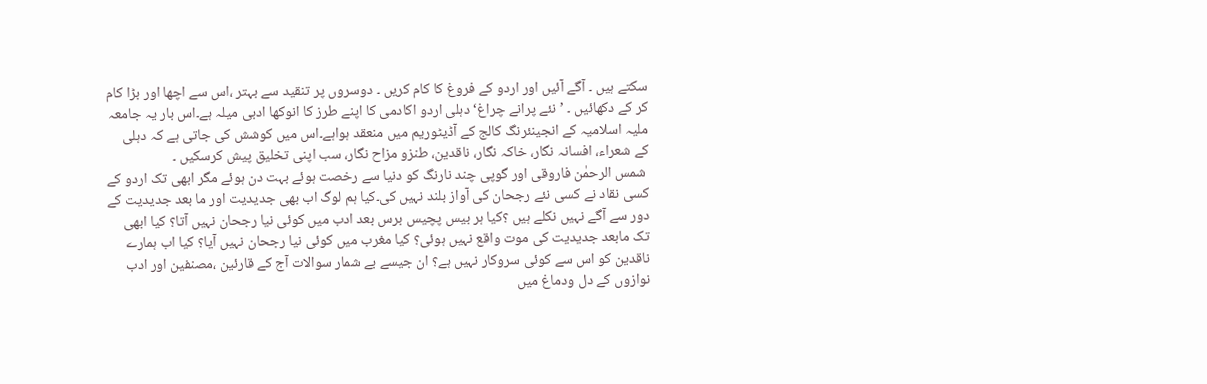سکتے ہیں ۔ آگے آئیں اور اردو کے فروغ کا کام کریں ۔ دوسروں پر تنقید سے بہتر ،اس سے اچھا اور بڑا کام کر کے دکھائیں ۔ ’نئے پرانے چراغ‘ دہلی اردو اکادمی کا اپنے طرز کا انوکھا ادبی میلہ ہے۔اس بار یہ جامعہ ملیہ اسلامیہ کے انجینئرنگ کالج کے آڈیٹوریم میں منعقد ہواہے۔اس میں کوشش کی جاتی ہے کہ دہلی کے شعراء، افسانہ نگار، خاکہ نگار، ناقدین، طنزو مزاح نگار، سب اپنی تخلیق پیش کرسکیں ۔
 شمس الرحمٰن فاروقی اور گوپی چند نارنگ کو دنیا سے رخصت ہوئے بہت دن ہوئے مگر ابھی تک اردو کے کسی نقاد نے کسی نئے رجحان کی آواز بلند نہیں کی۔کیا ہم لوگ اب بھی جدیدیت اور ما بعد جدیدیت کے دور سے آگے نہیں نکلے ہیں ؟کیا ہر بیس پچیس برس بعد ادب میں کوئی نیا رجحان نہیں آتا؟ کیا ابھی تک مابعد جدیدیت کی موت واقع نہیں ہوئی؟ کیا مغرب میں کوئی نیا رجحان نہیں آیا؟ کیا اب ہمارے ناقدین کو اس سے کوئی سروکار نہیں ہے؟ ان جیسے بے شمار سوالات آج کے قارئین ،مصنفین اور ادب نوازوں کے دل ودماغ میں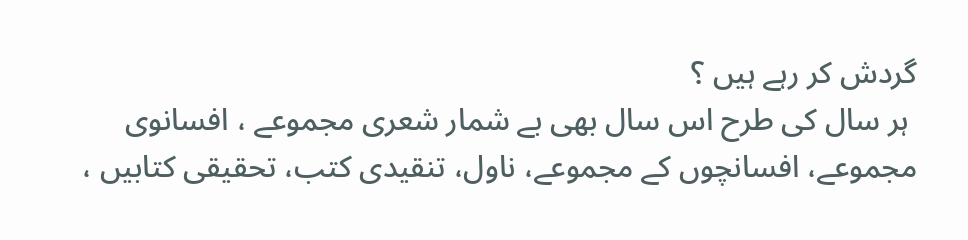گردش کر رہے ہیں ؟
 ہر سال کی طرح اس سال بھی بے شمار شعری مجموعے ، افسانوی مجموعے، افسانچوں کے مجموعے، ناول، تنقیدی کتب، تحقیقی کتابیں ،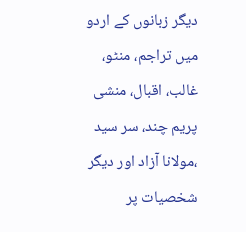دیگر زبانوں کے اردو میں تراجم، منٹو، غالب، اقبال، منشی پریم چند، سر سید ،مولانا آزاد اور دیگر شخصیات پر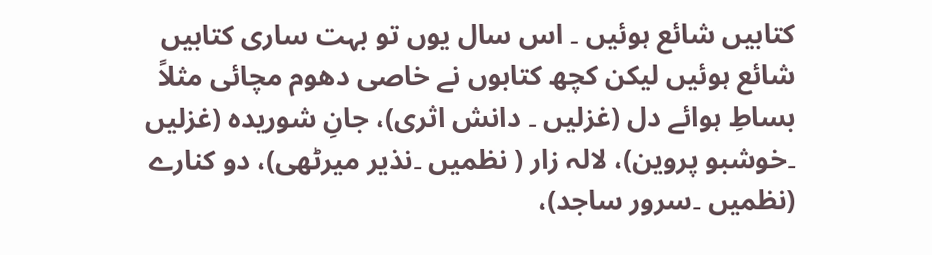کتابیں شائع ہوئیں ۔ اس سال یوں تو بہت ساری کتابیں شائع ہوئیں لیکن کچھ کتابوں نے خاصی دھوم مچائی مثلاً بساطِ ہوائے دل (غزلیں ۔ دانش اثری)، جانِ شوریدہ (غزلیں ۔خوشبو پروین)، لالہ زار ( نظمیں ۔نذیر میرٹھی)، دو کنارے (نظمیں ۔سرور ساجد)،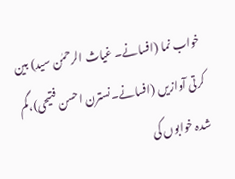خواب نما (افسانے۔ غیاث الرحمٰن سید) بین کرتی آوازیں (افسانے۔نسترن احسن فتیحی)،گم شدہ خوابوں کی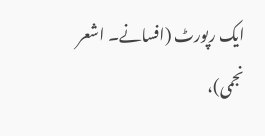ایک رپورٹ (افسانے۔ اشعر نجمی)،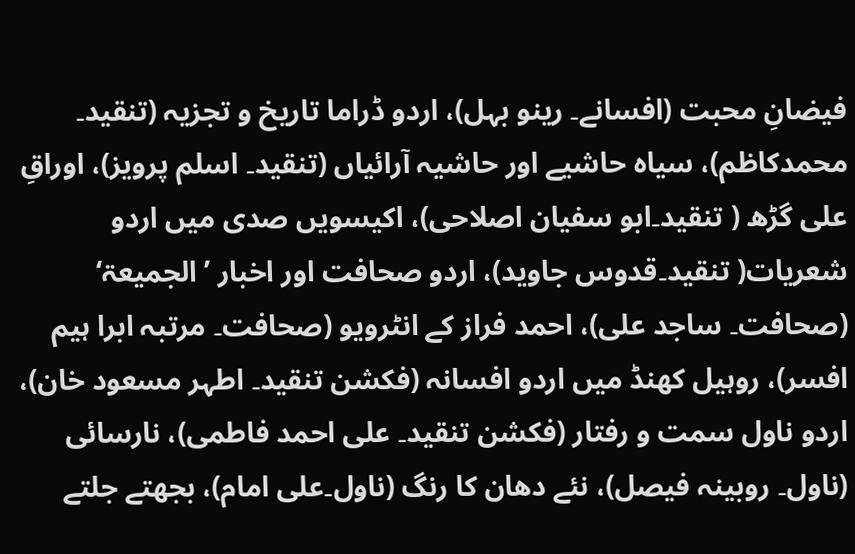فیضانِ محبت (افسانے۔ رینو بہل)، اردو ڈراما تاریخ و تجزیہ (تنقید۔ محمدکاظم)، سیاہ حاشیے اور حاشیہ آرائیاں (تنقید۔ اسلم پرویز)، اوراقِ علی گڑھ ( تنقید۔ابو سفیان اصلاحی)، اکیسویں صدی میں اردو شعریات( تنقید۔قدوس جاوید)، اردو صحافت اور اخبار ’ الجمیعۃ‘ (صحافت۔ ساجد علی)، احمد فراز کے انٹرویو (صحافت۔ مرتبہ ابرا ہیم افسر)، روہیل کھنڈ میں اردو افسانہ (فکشن تنقید۔ اطہر مسعود خان)، اردو ناول سمت و رفتار (فکشن تنقید۔ علی احمد فاطمی)، نارسائی (ناول۔ روبینہ فیصل)، نئے دھان کا رنگ (ناول۔علی امام)، بجھتے جلتے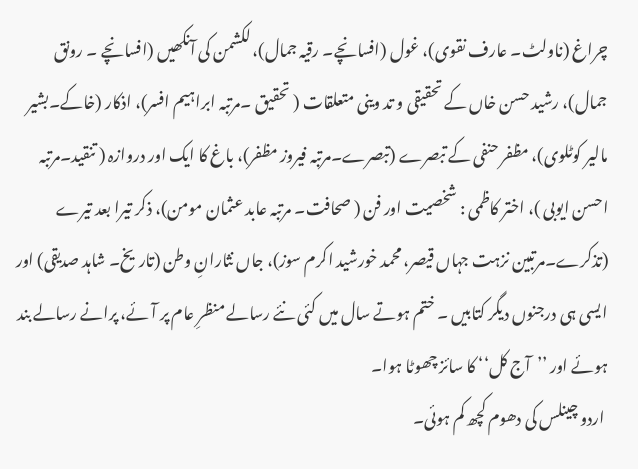چراغ (ناولٹ۔ عارف نقوی)، غول (افسانچے۔ رقیہ جمال)، لکشمن کی آنکھیں (افسانچے ۔ رونق جمال)، رشید حسن خاں کے تحقیقی و تد وینی متعلقات ( تحقیق ۔مرتبہ ابراہیم افسر)، اذکار (خاکے۔بشیر مالیر کوٹلوی)، مظفر حنفی کے تبصرے (تبصرے۔مرتبہ فیروز مظفر)، باغ کا ایک اور دروازہ ( تنقید۔مرتبہ احسن ایوبی )، اختر کاظمی : شخصیت اور فن ( صحافت۔ مرتبہ عابد عثمان مومن)، ذکر تیرا بعد تیرے (تذکرے۔مرتبین نزہت جہاں قیصر، محمد خورشید اکرم سوز)، جاں نثارانِ وطن (تاریخ۔ شاہد صدیقی) اور ایسی ہی درجنوں دیگر کتابیں ۔ ختم ہوتے سال میں کئی نئے رسالے منظرِ عام پر آئے، پرانے رسالے بند ہوئے اور ’’آج کل‘‘ کا سائز چھوٹا ہوا۔
 اردو چینلس کی دھوم کچھ کم ہوئی۔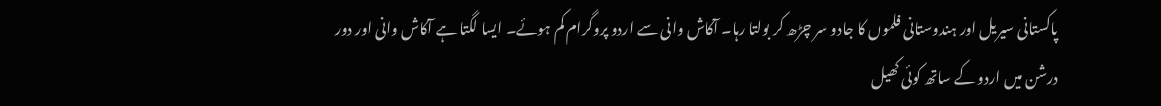پاکستانی سیریل اور ہندوستانی فلموں کا جادو سر چڑھ کر بولتا رہا۔ آکاش وانی سے اردو پروگرام کم ہوئے۔ ایسا لگتا ہے آکاش وانی اور دور درشن میں اردو کے ساتھ کوئی کھیل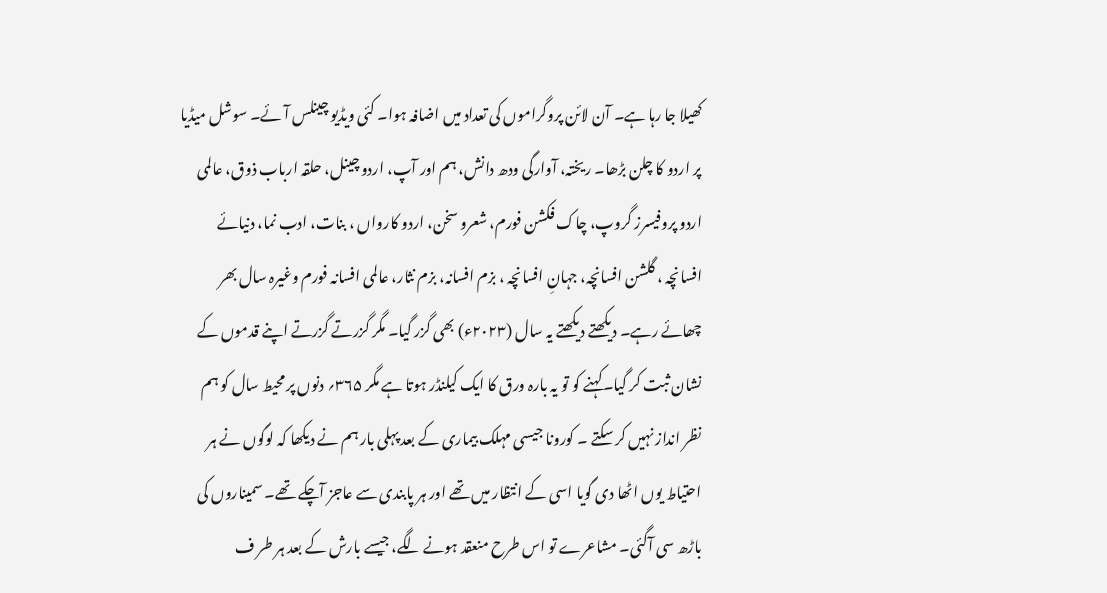کھیلا جا رہا ہے۔ آن لائن پروگراموں کی تعداد میں اضافہ ہوا۔ کئی ویڈیو چینلس آئے۔ سوشل میڈیا پر اردو کا چلن بڑھا۔ ریختہ، آوارگی ودھ دانش، ہم اور آپ، اردو چینل، حلقہ ارباب ذوق، عالمی اردو پروفیسرز گروپ، چاک فکشن فورم، شعرو سخن، اردو کارواں ، بنات، ادب نما، دنیائے افسانچہ ، گلشن افسانچہ، جہانِ افسانچہ ، بزم افسانہ، بزم نثار، عالمی افسانہ فورم وغیرہ سال بھر چھائے رہے۔ دیکھتے دیکھتے یہ سال (۲۰۲۳ء) بھی گزر گیا۔ مگر گزرتے گزرتے اپنے قدموں کے نشان ثبت کر گیا۔کہنے کو تو یہ بارہ ورق کا ایک کیلنڈر ہوتا ہے مگر ۳۶۵؍ دنوں پر محیط سال کو ہم نظر انداز نہیں کر سکتے ۔ کورونا جیسی مہلک بیماری کے بعد پہلی بار ہم نے دیکھا کہ لوگوں نے ہر احتیاط یوں اٹھا دی گویا اسی کے انتظار میں تھے اور ہر پابندی سے عاجز آچکے تھے۔ سمیناروں کی باڑھ سی آگئی۔ مشاعرے تو اس طرح منعقد ہونے لگے، جیسے بارش کے بعد ہر طر ف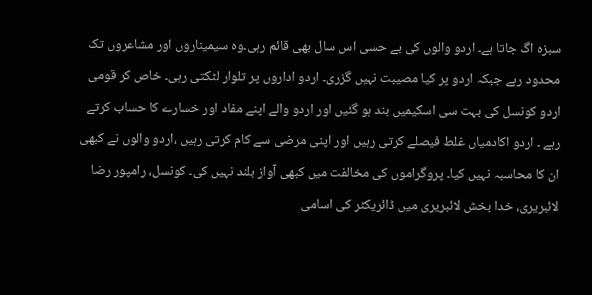سبزہ اگ جاتا ہے۔ اردو والوں کی بے حسی اس سال بھی قائم رہی۔وہ سیمیناروں اور مشاعروں تک محدود رہے جبکہ اردو پر کیا مصیبت نہیں گزری۔ اردو اداروں پر تلوار لٹکتی رہی۔ خاص کر قومی اردو کونسل کی بہت سی اسکیمیں بند ہو گئیں اور اردو والے اپنے مفاد اور خسارے کا حساب کرتے رہے ۔ اردو اکادمیاں غلط فیصلے کرتی رہیں اور اپنی مرضی سے کام کرتی رہیں ،اردو والوں نے کبھی ان کا محاسبہ نہیں کیا۔ پروگراموں کی مخالفت میں کبھی آواز بلند نہیں کی۔ کونسل، رامپور رضا لائبریری، خدا بخش لائبریری میں ڈائریکٹر کی اسامی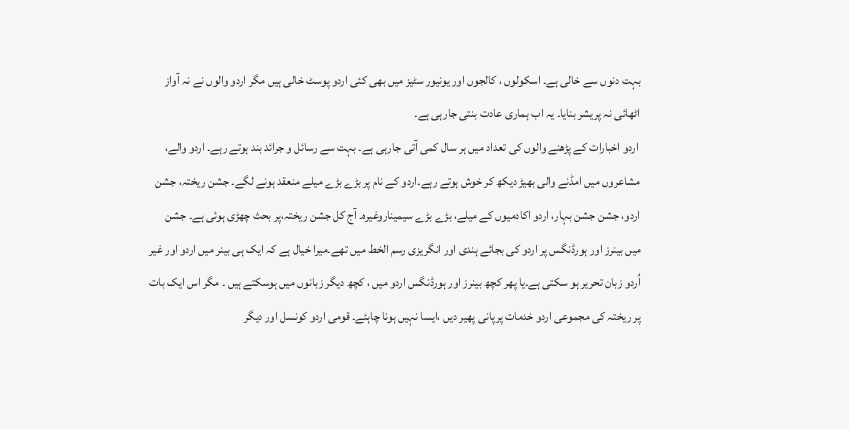بہت دنوں سے خالی ہے۔ اسکولوں ، کالجوں اور یونیور سٹیز میں بھی کئی اردو پوسٹ خالی ہیں مگر اردو والوں نے نہ آواز اٹھائی نہ پریشر بنایا۔ یہ اب ہماری عادت بنتی جارہی ہے۔
 اردو اخبارات کے پڑھنے والوں کی تعداد میں ہر سال کمی آتی جارہی ہے۔ بہت سے رسائل و جرائد بند ہوتے رہے۔ اردو والے، مشاعروں میں امڈنے والی بھیڑ دیکھ کر خوش ہوتے رہے۔اردو کے نام پر بڑے بڑے میلے منعقد ہونے لگے۔ جشن ریختہ، جشن اردو، جشن جشن بہار، اردو اکادمیوں کے میلے، بڑے بڑے سیمیناروغیرہ۔ آج کل جشن ریختہ،پر بحث چھڑی ہوئی ہے۔ جشن میں بینرز اور ہورڈنگس پر اردو کی بجائے ہندی اور انگریزی رسم الخط میں تھے۔میرا خیال ہے کہ ایک ہی بینر میں اردو اور غیر اُردو زبان تحریر ہو سکتی ہے۔یا پھر کچھ بینرز اور ہورڈنگس اردو میں ، کچھ دیگر زبانوں میں ہوسکتے ہیں ۔ مگر اس ایک بات پر ریختہ کی مجموعی اردو خدمات پرپانی پھیر دیں ،ایسا نہیں ہونا چاہئے۔ قومی اردو کونسل اور دیگر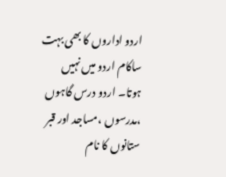اردو اداروں کا بھی بہت ساکام اردو میں نہیں ہوتا۔ اردو درس گاہوں ،مدرسوں ،مساجد اور قبر ستانوں کا نام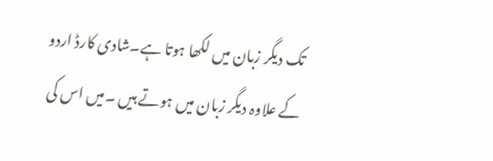تک دیگر زبان میں لکھا ہوتا ہے۔شادی کارڈ اردو کے علاوہ دیگر زبان میں ہوتے ہیں ۔میں اس کی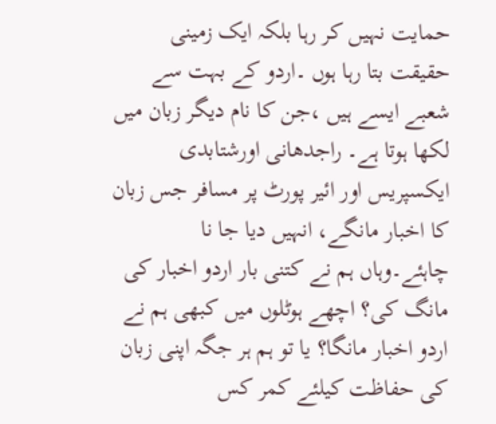حمایت نہیں کر رہا بلکہ ایک زمینی حقیقت بتا رہا ہوں ۔اردو کے بہت سے شعبے ایسے ہیں ،جن کا نام دیگر زبان میں لکھا ہوتا ہے۔ راجدھانی اورشتابدی ایکسپریس اور ائیر پورٹ پر مسافر جس زبان کا اخبار مانگے، انہیں دیا جا نا چاہئے۔وہاں ہم نے کتنی بار اردو اخبار کی مانگ کی؟ اچھے ہوٹلوں میں کبھی ہم نے اردو اخبار مانگا؟ یا تو ہم ہر جگہ اپنی زبان کی حفاظت کیلئے کمر کس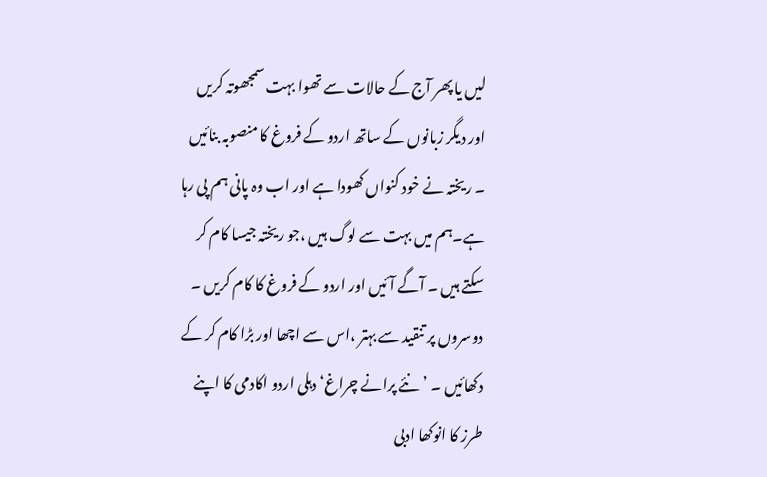لیں یا پھر آج کے حالات سے تھوا بہت سمجھوتہ کریں اور دیگر زبانوں کے ساتھ اردو کے فروغ کا منصوبہ بنائیں ۔ ریختہ نے خود کنواں کھودا ہے اور اب وہ پانی ہم پی رہا ہے۔ہم میں بہت سے لوگ ہیں ،جو ریختہ جیسا کام کر سکتے ہیں ۔ آگے آئیں اور اردو کے فروغ کا کام کریں ۔ دوسروں پر تنقید سے بہتر ،اس سے اچھا اور بڑا کام کر کے دکھائیں ۔ ’نئے پرانے چراغ‘ دہلی اردو اکادمی کا اپنے طرز کا انوکھا ادبی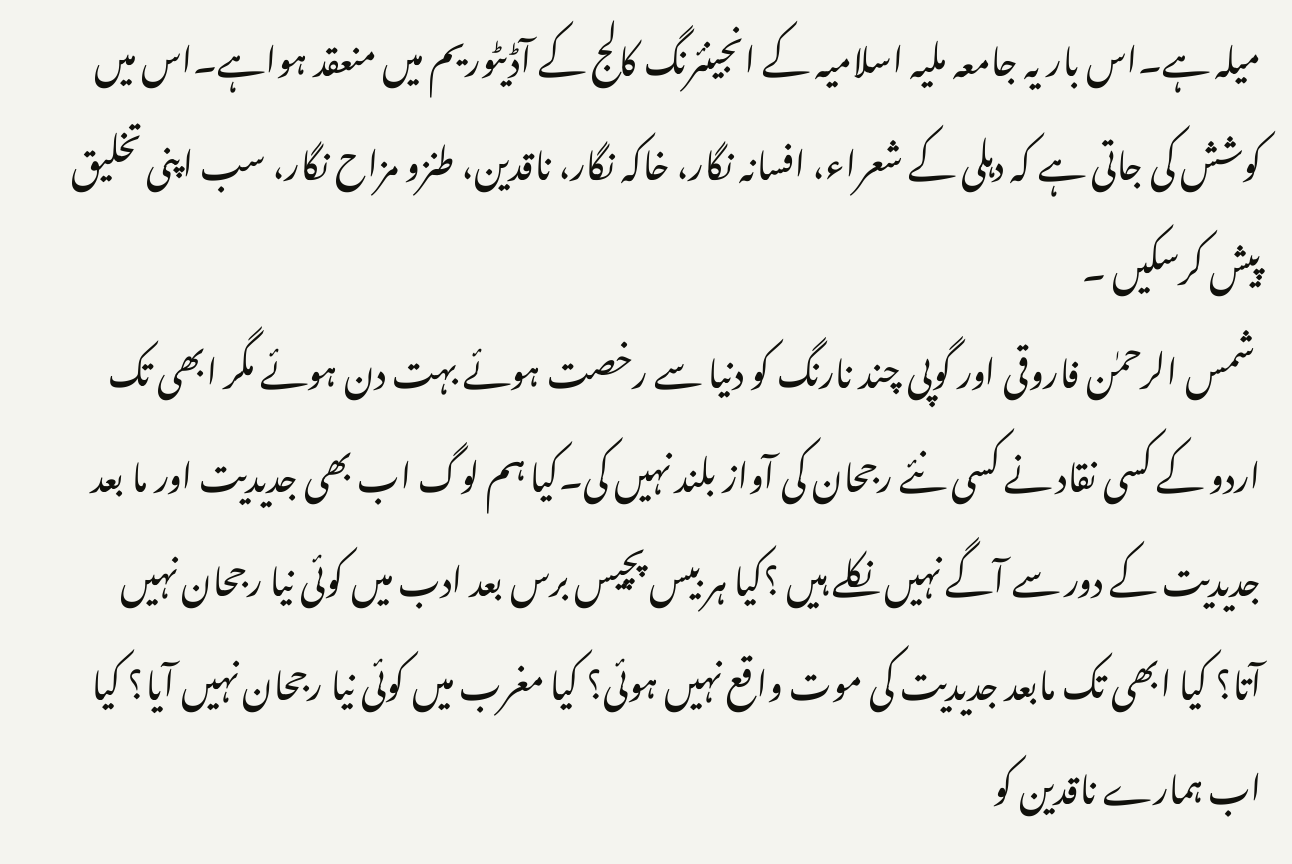میلہ ہے۔اس بار یہ جامعہ ملیہ اسلامیہ کے انجینئرنگ کالج کے آڈیٹوریم میں منعقد ہواہے۔اس میں کوشش کی جاتی ہے کہ دہلی کے شعراء، افسانہ نگار، خاکہ نگار، ناقدین، طنزو مزاح نگار، سب اپنی تخلیق پیش کرسکیں ۔
 شمس الرحمٰن فاروقی اور گوپی چند نارنگ کو دنیا سے رخصت ہوئے بہت دن ہوئے مگر ابھی تک اردو کے کسی نقاد نے کسی نئے رجحان کی آواز بلند نہیں کی۔کیا ہم لوگ اب بھی جدیدیت اور ما بعد جدیدیت کے دور سے آگے نہیں نکلے ہیں ؟کیا ہر بیس پچیس برس بعد ادب میں کوئی نیا رجحان نہیں آتا؟ کیا ابھی تک مابعد جدیدیت کی موت واقع نہیں ہوئی؟ کیا مغرب میں کوئی نیا رجحان نہیں آیا؟ کیا اب ہمارے ناقدین کو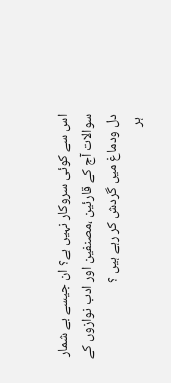اس سے کوئی سروکار نہیں ہے؟ ان جیسے بے شمار سوالات آج کے قارئین ،مصنفین اور ادب نوازوں کے دل ودماغ میں گردش کر رہے ہیں ؟
 ہر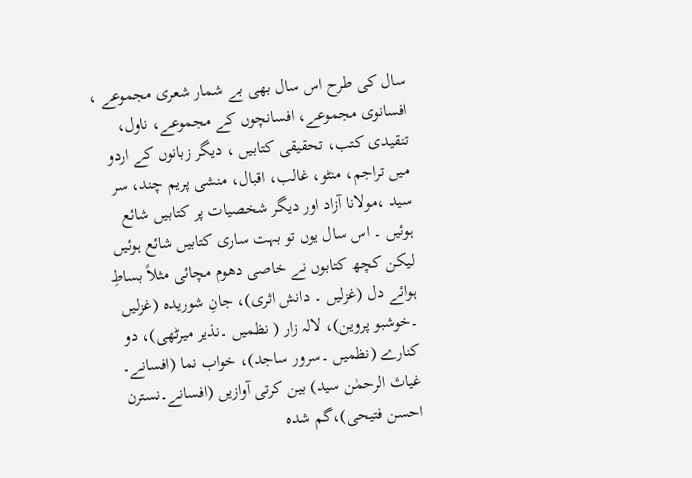سال کی طرح اس سال بھی بے شمار شعری مجموعے ، افسانوی مجموعے، افسانچوں کے مجموعے، ناول، تنقیدی کتب، تحقیقی کتابیں ، دیگر زبانوں کے اردو میں تراجم، منٹو، غالب، اقبال، منشی پریم چند، سر سید ،مولانا آزاد اور دیگر شخصیات پر کتابیں شائع ہوئیں ۔ اس سال یوں تو بہت ساری کتابیں شائع ہوئیں لیکن کچھ کتابوں نے خاصی دھوم مچائی مثلاً بساطِ ہوائے دل (غزلیں ۔ دانش اثری)، جانِ شوریدہ (غزلیں ۔خوشبو پروین)، لالہ زار ( نظمیں ۔نذیر میرٹھی)، دو کنارے (نظمیں ۔سرور ساجد)، خواب نما (افسانے۔ غیاث الرحمٰن سید) بین کرتی آوازیں (افسانے۔نسترن احسن فتیحی)،گم شدہ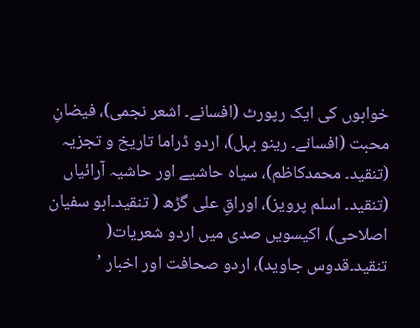خوابوں کی ایک رپورٹ (افسانے۔ اشعر نجمی)، فیضانِ محبت (افسانے۔ رینو بہل)، اردو ڈراما تاریخ و تجزیہ (تنقید۔ محمدکاظم)، سیاہ حاشیے اور حاشیہ آرائیاں (تنقید۔ اسلم پرویز)، اوراقِ علی گڑھ ( تنقید۔ابو سفیان اصلاحی)، اکیسویں صدی میں اردو شعریات( تنقید۔قدوس جاوید)، اردو صحافت اور اخبار ’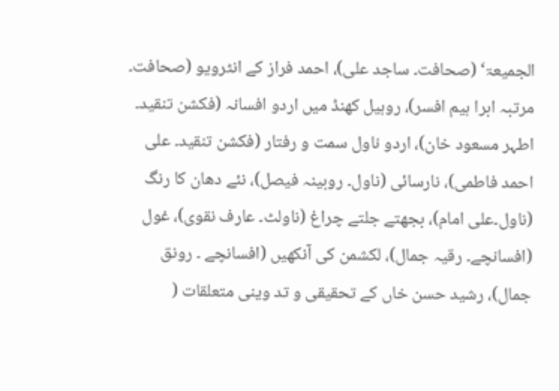الجمیعۃ‘ (صحافت۔ ساجد علی)، احمد فراز کے انٹرویو (صحافت۔ مرتبہ ابرا ہیم افسر)، روہیل کھنڈ میں اردو افسانہ (فکشن تنقید۔ اطہر مسعود خان)، اردو ناول سمت و رفتار (فکشن تنقید۔ علی احمد فاطمی)، نارسائی (ناول۔ روبینہ فیصل)، نئے دھان کا رنگ (ناول۔علی امام)، بجھتے جلتے چراغ (ناولٹ۔ عارف نقوی)، غول (افسانچے۔ رقیہ جمال)، لکشمن کی آنکھیں (افسانچے ۔ رونق جمال)، رشید حسن خاں کے تحقیقی و تد وینی متعلقات (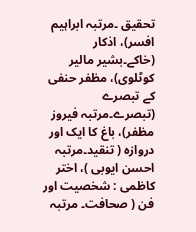تحقیق ۔مرتبہ ابراہیم افسر)، اذکار (خاکے۔بشیر مالیر کوٹلوی)، مظفر حنفی کے تبصرے (تبصرے۔مرتبہ فیروز مظفر)، باغ کا ایک اور دروازہ ( تنقید۔مرتبہ احسن ایوبی )، اختر کاظمی : شخصیت اور فن ( صحافت۔ مرتبہ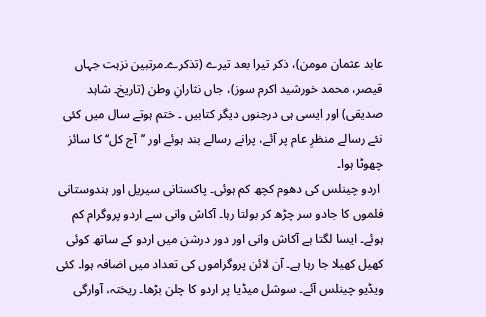عابد عثمان مومن)، ذکر تیرا بعد تیرے (تذکرے۔مرتبین نزہت جہاں قیصر، محمد خورشید اکرم سوز)، جاں نثارانِ وطن (تاریخ۔ شاہد صدیقی) اور ایسی ہی درجنوں دیگر کتابیں ۔ ختم ہوتے سال میں کئی نئے رسالے منظرِ عام پر آئے، پرانے رسالے بند ہوئے اور ’’آج کل‘‘ کا سائز چھوٹا ہوا۔
 اردو چینلس کی دھوم کچھ کم ہوئی۔ پاکستانی سیریل اور ہندوستانی فلموں کا جادو سر چڑھ کر بولتا رہا۔ آکاش وانی سے اردو پروگرام کم ہوئے۔ ایسا لگتا ہے آکاش وانی اور دور درشن میں اردو کے ساتھ کوئی کھیل کھیلا جا رہا ہے۔ آن لائن پروگراموں کی تعداد میں اضافہ ہوا۔ کئی ویڈیو چینلس آئے۔ سوشل میڈیا پر اردو کا چلن بڑھا۔ ریختہ، آوارگی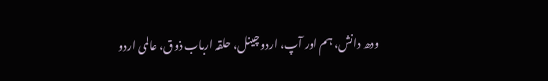ودھ دانش، ہم اور آپ، اردو چینل، حلقہ ارباب ذوق، عالمی اردو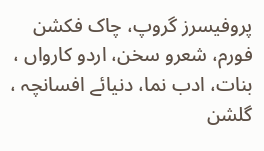پروفیسرز گروپ، چاک فکشن فورم، شعرو سخن، اردو کارواں ، بنات، ادب نما، دنیائے افسانچہ ، گلشن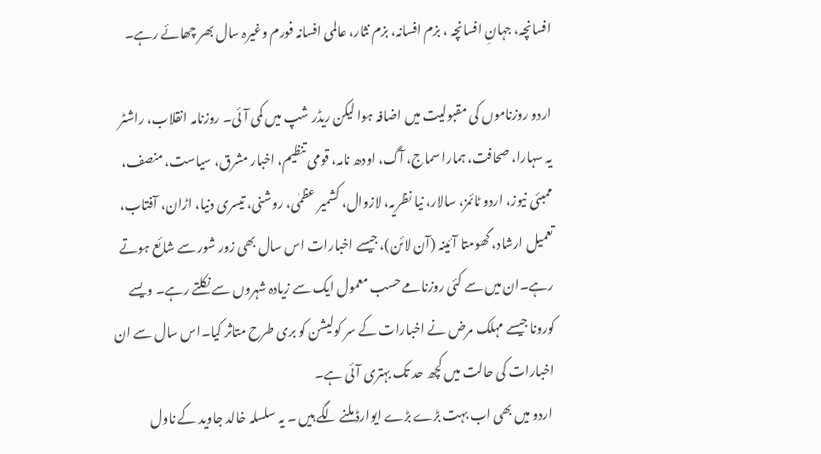افسانچہ، جہانِ افسانچہ ، بزم افسانہ، بزم نثار، عالمی افسانہ فورم وغیرہ سال بھر چھائے رہے۔

اردو روزناموں کی مقبولیت میں اضافہ ہوا لیکن ریڈر شپ میں کمی آئی۔ روزنامہ انقلاب، راشٹر یہ سہارا، صحافت، ہمارا سماج، آگ، اودھ نامہ، قومی تنظیم، اخبار مشرق، سیاست، منصف، ممبئی نیوز، اردو ٹائمز، سالار، نیا نظریہ، لازوال، کشمیر عظمٰی، روشنی، تیسری دنیا، اڑان، آفتاب، تعمیل ارشاد، گھومتا آئینہ (آن لائن)، جیسے اخبارات اس سال بھی زور شور سے شائع ہوتے رہے۔ان میں سے کئی روزنامے حسب معمول ایک سے زیادہ شہروں سے نکلتے رہے۔ ویسے کورونا جیسے مہلک مرض نے اخبارات کے سر کولیشن کو بری طرح متاثر کیا۔اس سال سے ان اخبارات کی حالت میں کچھ حد تک بہتری آئی ہے۔
 اردو میں بھی اب بہت بڑے بڑے ایوارڈ ملنے لگے ہیں ۔ یہ سلسلہ خالد جاوید کے ناول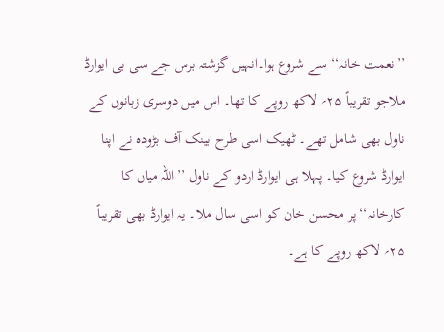’’نعمت خانہ‘‘ سے شروع ہوا۔انہیں گزشتہ برس جے سی بی ایوارڈ ملاجو تقریباً ۲۵؍ لاکھ روپے کا تھا۔ اس میں دوسری زبانوں کے ناول بھی شامل تھے۔ ٹھیک اسی طرح بینک آف بڑودہ نے اپنا ایوارڈ شروع کیا۔ پہلا ہی ایوارڈ اردو کے ناول ’’اللہ میاں کا کارخانہ‘‘پر محسن خان کو اسی سال ملا۔ یہ ایوارڈ بھی تقریباً ۲۵؍ لاکھ روپے کا ہے۔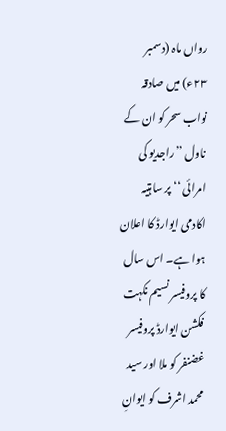رواں ماہ (دسمبر ۲۳ء) میں صادقہ نواب سحر کو ان کے ناول ’’راجدیو کی امرائی ‘‘ پر ساہتیہ اکادمی ایوارڈ کا اعلان ہوا ہے۔ اس سال کا پروفیسر نسیم نکہت فکشن ایوارڈ پروفیسر غضنفر کو ملا اور سید محمد اشرف کو ایوانِ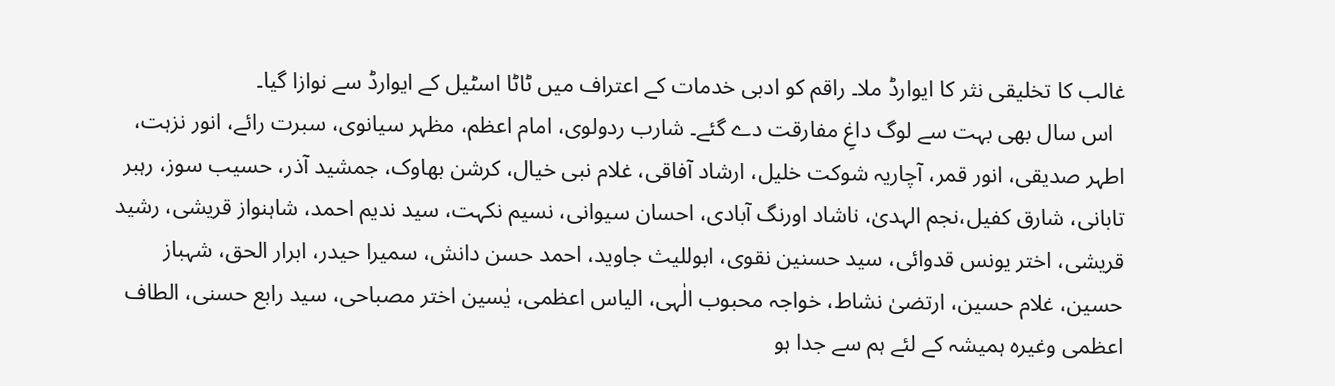غالب کا تخلیقی نثر کا ایوارڈ ملا۔ راقم کو ادبی خدمات کے اعتراف میں ٹاٹا اسٹیل کے ایوارڈ سے نوازا گیا۔
  اس سال بھی بہت سے لوگ داغِ مفارقت دے گئے۔ شارب ردولوی، امام اعظم، مظہر سیانوی، سبرت رائے، انور نزہت، اطہر صدیقی، انور قمر، آچاریہ شوکت خلیل، ارشاد آفاقی، غلام نبی خیال، کرشن بھاوک، جمشید آذر، حسیب سوز، رہبر تابانی، شارق کفیل،نجم الہدیٰ، ناشاد اورنگ آبادی، احسان سیوانی، نسیم نکہت، سید ندیم احمد، شاہنواز قریشی، رشید قریشی، اختر یونس قدوائی، سید حسنین نقوی، ابوللیث جاوید، احمد حسن دانش، سمیرا حیدر، ابرار الحق، شہباز حسین، غلام حسین، ارتضیٰ نشاط، خواجہ محبوب الٰہی، الیاس اعظمی، یٰسین اختر مصباحی، سید رابع حسنی، الطاف اعظمی وغیرہ ہمیشہ کے لئے ہم سے جدا ہو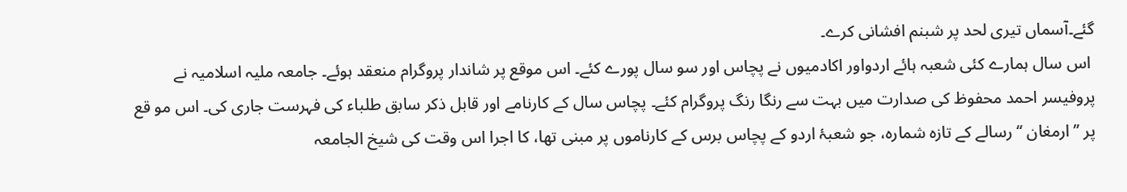گئے۔آسماں تیری لحد پر شبنم افشانی کرے۔
 اس سال ہمارے کئی شعبہ ہائے اردواور اکادمیوں نے پچاس اور سو سال پورے کئے۔ اس موقع پر شاندار پروگرام منعقد ہوئے۔ جامعہ ملیہ اسلامیہ نے پروفیسر احمد محفوظ کی صدارت میں بہت سے رنگا رنگ پروگرام کئے۔ پچاس سال کے کارنامے اور قابل ذکر سابق طلباء کی فہرست جاری کی۔ اس مو قع پر ’’ ارمغان ‘‘ رسالے کے تازہ شمارہ، جو شعبۂ اردو کے پچاس برس کے کارناموں پر مبنی تھا، کا اجرا اس وقت کی شیخ الجامعہ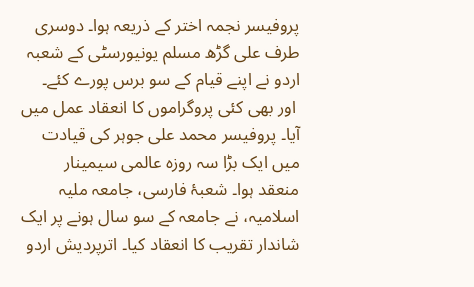پروفیسر نجمہ اختر کے ذریعہ ہوا۔ دوسری طرف علی گڑھ مسلم یونیورسٹی کے شعبہ اردو نے اپنے قیام کے سو برس پورے کئے۔
 اور بھی کئی پروگراموں کا انعقاد عمل میں آیا۔ پروفیسر محمد علی جوہر کی قیادت میں ایک بڑا سہ روزہ عالمی سیمینار منعقد ہوا۔ شعبۂ فارسی، جامعہ ملیہ اسلامیہ، نے جامعہ کے سو سال ہونے پر ایک شاندار تقریب کا انعقاد کیا۔ اترپردیش اردو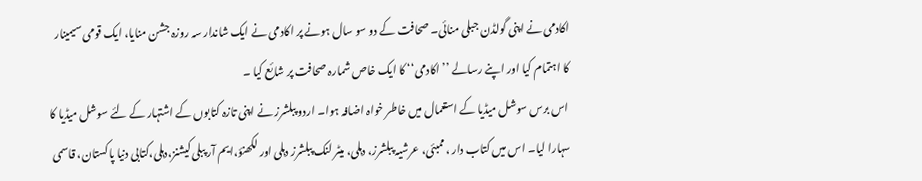اکادمی نے اپنی گولڈن جبلی منائی۔ صحافت کے دو سو سال ہونے پر اکادمی نے ایک شاندار سہ روزہ جشن منایا، ایک قومی سیمینار کا اہتمام کیا اور اپنے رسالے ’’ اکادمی‘‘ کا ایک خاص شمارہ صحافت پر شائع کیا ۔
 اس برس سوشل میڈیا کے استعمال میں خاطر خواہ اضافہ ہوا۔ اردو پبلشرز نے اپنی تازہ کتابوں کے اشتہار کے لئے سوشل میڈیا کا سہارا لیا۔ اس میں کتاب دار ،ممبئی، عرشیہ پبلشرز، دہلی، میٹر لنک پبلشرز دہلی اور لکھنؤ،ایم آر پبلی کیشنز،دہلی،کتابی دنیا پاکستان، قاسمی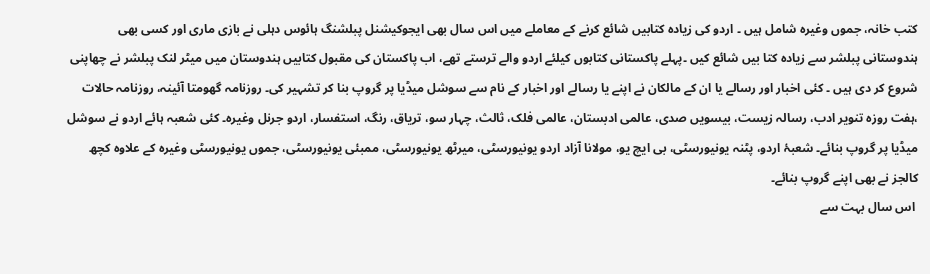کتب خانہ، جموں وغیرہ شامل ہیں ۔ اردو کی زیادہ کتابیں شائع کرنے کے معاملے میں اس سال بھی ایجوکیشنل پبلشنگ ہائوس دہلی نے بازی ماری اور کسی بھی ہندوستانی پبلشر سے زیادہ کتا بیں شائع کیں ۔پہلے پاکستانی کتابوں کیلئے اردو والے ترستے تھے، اب پاکستان کی مقبول کتابیں ہندوستان میں میٹر لنک پبلشر نے چھاپنی شروع کر دی ہیں ۔ کئی اخبار اور رسالے یا ان کے مالکان نے اپنے یا رسالے اور اخبار کے نام سے سوشل میڈیا پر گروپ بنا کر تشہیر کی۔ روزنامہ گھومتا آئینہ، روزنامہ حالات ،ہفت روزہ تنویر ادب، رسالہ زیست، بیسویں صدی، عالمی ادبستان، عالمی فلک، ثالث، چہار سو، تریاق، رنگ، استفسار، اردو جرنل وغیرہ۔ کئی شعبہ ہائے اردو نے سوشل میڈیا پر گروپ بنائے۔ شعبۂ اردو، پٹنہ یونیورسٹی، بی ایچ یو، مولانا آزاد اردو یونیورسٹی، میرٹھ یونیورسٹی، ممبئی یونیورسٹی، جموں یونیورسٹی وغیرہ کے علاوہ کچھ کالجز نے بھی اپنے گروپ بنائے۔
 اس سال بہت سے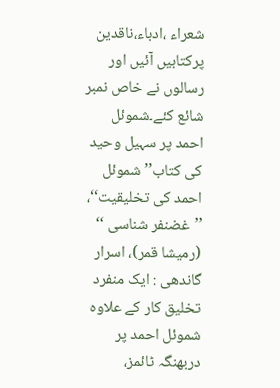شعراء ،ادباء،ناقدین پرکتابیں آئیں اور رسالوں نے خاص نمبر شائع کئے۔شموئل احمد پر سہیل وحید کی کتاب’’ شموئل احمد کی تخلیقیت‘‘، ’’غضنفر شناسی ‘‘ (رمیشا قمر)، اسرار گاندھی : ایک منفرد تخلیق کار کے علاوہ شموئل احمد پر دربھنگہ ٹائمز،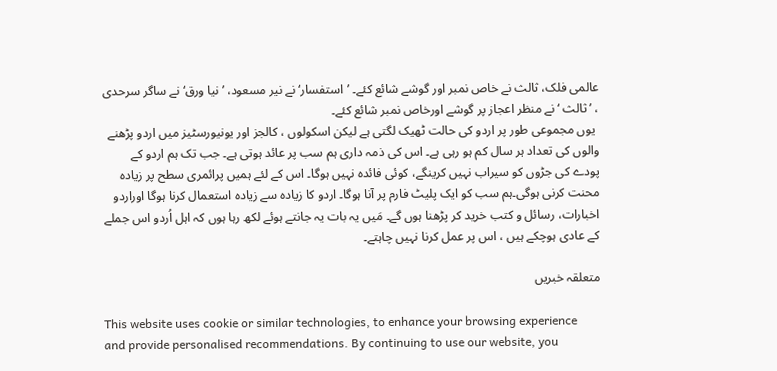عالمی فلک، ثالث نے خاص نمبر اور گوشے شائع کئے۔ ’استفسار‘ نے نیر مسعود، ’نیا ورق‘ نے ساگر سرحدی ، ’ثالث ‘ نے منظر اعجاز پر گوشے اورخاص نمبر شائع کئے۔
 یوں مجموعی طور پر اردو کی حالت ٹھیک لگتی ہے لیکن اسکولوں ، کالجز اور یونیورسٹیز میں اردو پڑھنے والوں کی تعداد ہر سال کم ہو رہی ہے۔ اس کی ذمہ داری ہم سب پر عائد ہوتی ہے۔ جب تک ہم اردو کے پودے کی جڑوں کو سیراب نہیں کرینگے، کوئی فائدہ نہیں ہوگا۔ اس کے لئے ہمیں پرائمری سطح پر زیادہ محنت کرنی ہوگی۔ہم سب کو ایک پلیٹ فارم پر آنا ہوگا۔ اردو کا زیادہ سے زیادہ استعمال کرنا ہوگا اوراردو اخبارات، رسائل و کتب خرید کر پڑھنا ہوں گے۔ مَیں یہ بات یہ جانتے ہوئے لکھ رہا ہوں کہ اہل اُردو اس جملے کے عادی ہوچکے ہیں ، اس پر عمل کرنا نہیں چاہتے۔

متعلقہ خبریں

This website uses cookie or similar technologies, to enhance your browsing experience and provide personalised recommendations. By continuing to use our website, you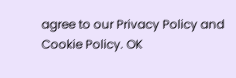agree to our Privacy Policy and Cookie Policy. OK